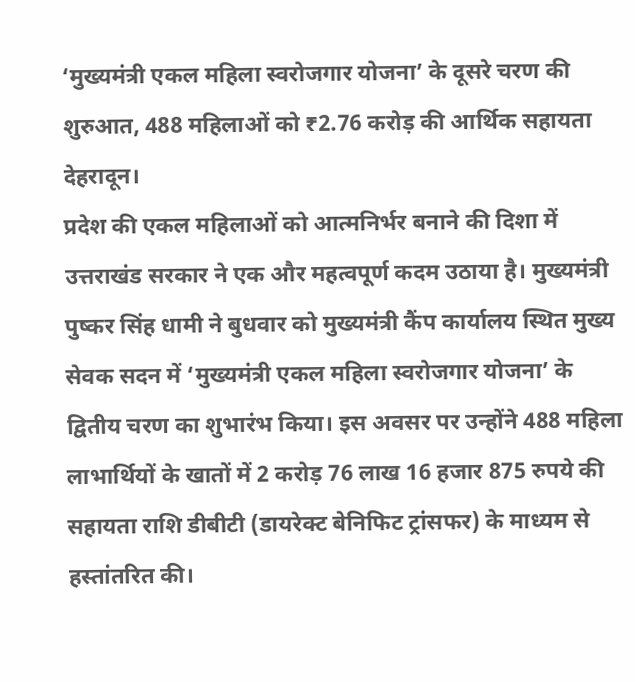‘मुख्यमंत्री एकल महिला स्वरोजगार योजना’ के दूसरे चरण की शुरुआत, 488 महिलाओं को ₹2.76 करोड़ की आर्थिक सहायता
देहरादून।
प्रदेश की एकल महिलाओं को आत्मनिर्भर बनाने की दिशा में उत्तराखंड सरकार ने एक और महत्वपूर्ण कदम उठाया है। मुख्यमंत्री पुष्कर सिंह धामी ने बुधवार को मुख्यमंत्री कैंप कार्यालय स्थित मुख्य सेवक सदन में ‘मुख्यमंत्री एकल महिला स्वरोजगार योजना’ के द्वितीय चरण का शुभारंभ किया। इस अवसर पर उन्होंने 488 महिला लाभार्थियों के खातों में 2 करोड़ 76 लाख 16 हजार 875 रुपये की सहायता राशि डीबीटी (डायरेक्ट बेनिफिट ट्रांसफर) के माध्यम से हस्तांतरित की।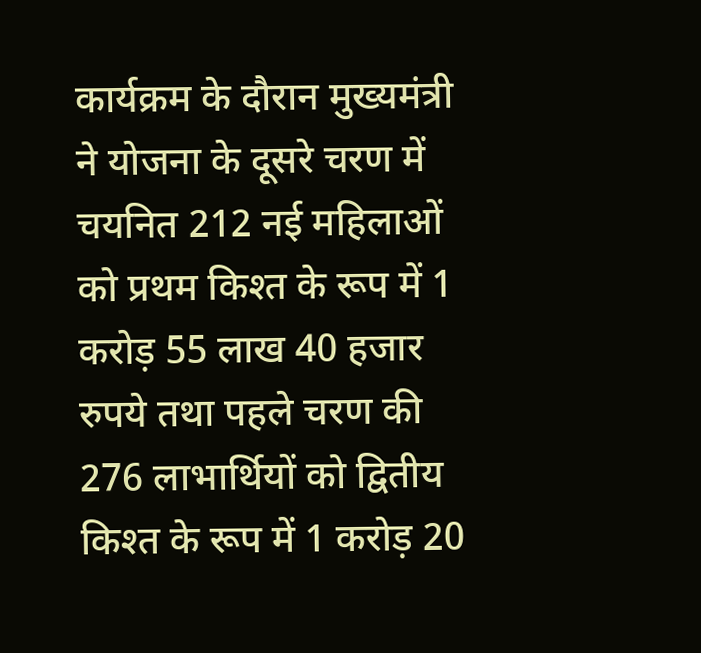कार्यक्रम के दौरान मुख्यमंत्री ने योजना के दूसरे चरण में चयनित 212 नई महिलाओं को प्रथम किश्त के रूप में 1 करोड़ 55 लाख 40 हजार रुपये तथा पहले चरण की 276 लाभार्थियों को द्वितीय किश्त के रूप में 1 करोड़ 20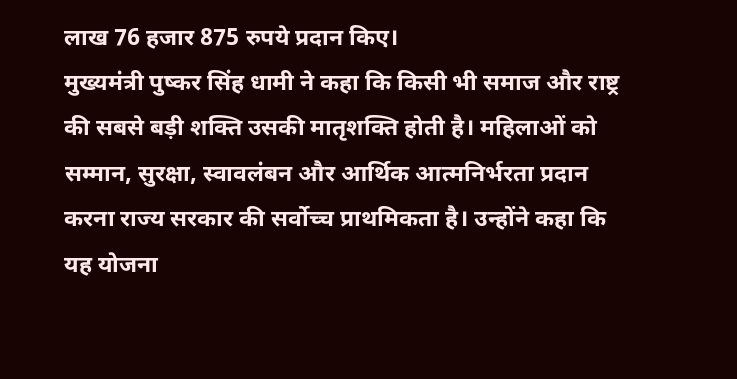लाख 76 हजार 875 रुपये प्रदान किए।
मुख्यमंत्री पुष्कर सिंह धामी ने कहा कि किसी भी समाज और राष्ट्र की सबसे बड़ी शक्ति उसकी मातृशक्ति होती है। महिलाओं को सम्मान, सुरक्षा, स्वावलंबन और आर्थिक आत्मनिर्भरता प्रदान करना राज्य सरकार की सर्वोच्च प्राथमिकता है। उन्होंने कहा कि यह योजना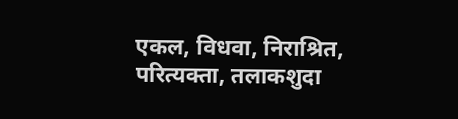एकल, विधवा, निराश्रित, परित्यक्ता, तलाकशुदा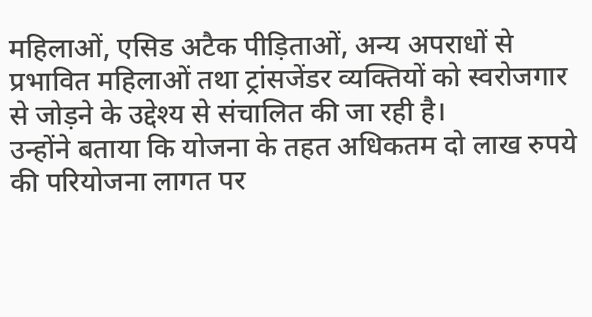महिलाओं, एसिड अटैक पीड़िताओं, अन्य अपराधों से प्रभावित महिलाओं तथा ट्रांसजेंडर व्यक्तियों को स्वरोजगार से जोड़ने के उद्देश्य से संचालित की जा रही है।
उन्होंने बताया कि योजना के तहत अधिकतम दो लाख रुपये की परियोजना लागत पर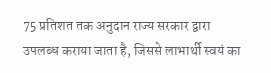75 प्रतिशत तक अनुदान राज्य सरकार द्वारा उपलब्ध कराया जाता है, जिससे लाभार्थी स्वयं का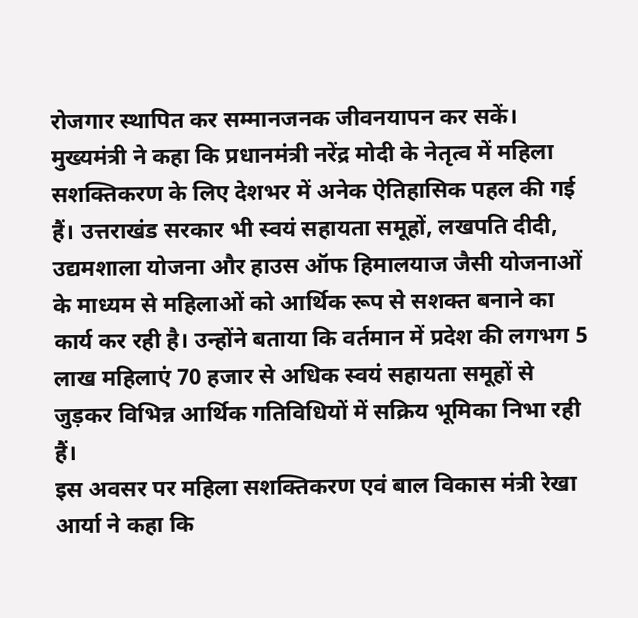रोजगार स्थापित कर सम्मानजनक जीवनयापन कर सकें।
मुख्यमंत्री ने कहा कि प्रधानमंत्री नरेंद्र मोदी के नेतृत्व में महिला सशक्तिकरण के लिए देशभर में अनेक ऐतिहासिक पहल की गई हैं। उत्तराखंड सरकार भी स्वयं सहायता समूहों, लखपति दीदी, उद्यमशाला योजना और हाउस ऑफ हिमालयाज जैसी योजनाओं के माध्यम से महिलाओं को आर्थिक रूप से सशक्त बनाने का कार्य कर रही है। उन्होंने बताया कि वर्तमान में प्रदेश की लगभग 5 लाख महिलाएं 70 हजार से अधिक स्वयं सहायता समूहों से जुड़कर विभिन्न आर्थिक गतिविधियों में सक्रिय भूमिका निभा रही हैं।
इस अवसर पर महिला सशक्तिकरण एवं बाल विकास मंत्री रेखा आर्या ने कहा कि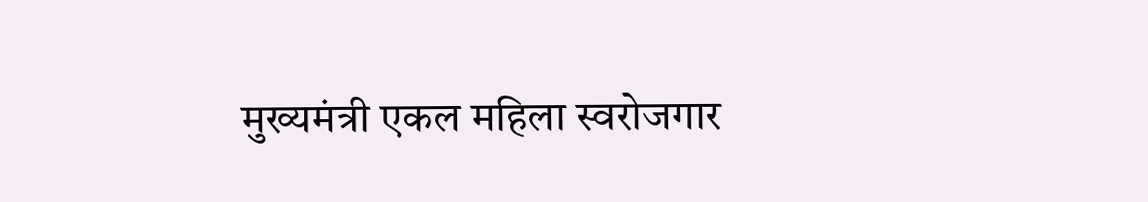मुख्यमंत्री एकल महिला स्वरोजगार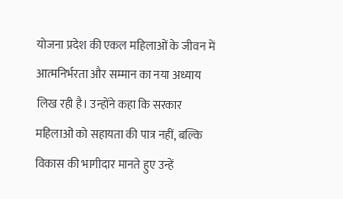योजना प्रदेश की एकल महिलाओं के जीवन में आत्मनिर्भरता और सम्मान का नया अध्याय लिख रही है। उन्होंने कहा कि सरकार महिलाओं को सहायता की पात्र नहीं, बल्कि विकास की भागीदार मानते हुए उन्हें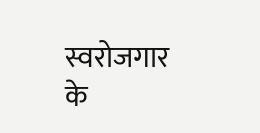स्वरोजगार के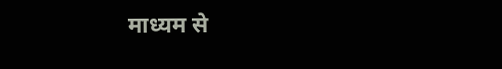माध्यम से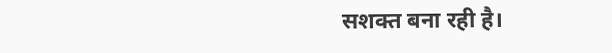सशक्त बना रही है।